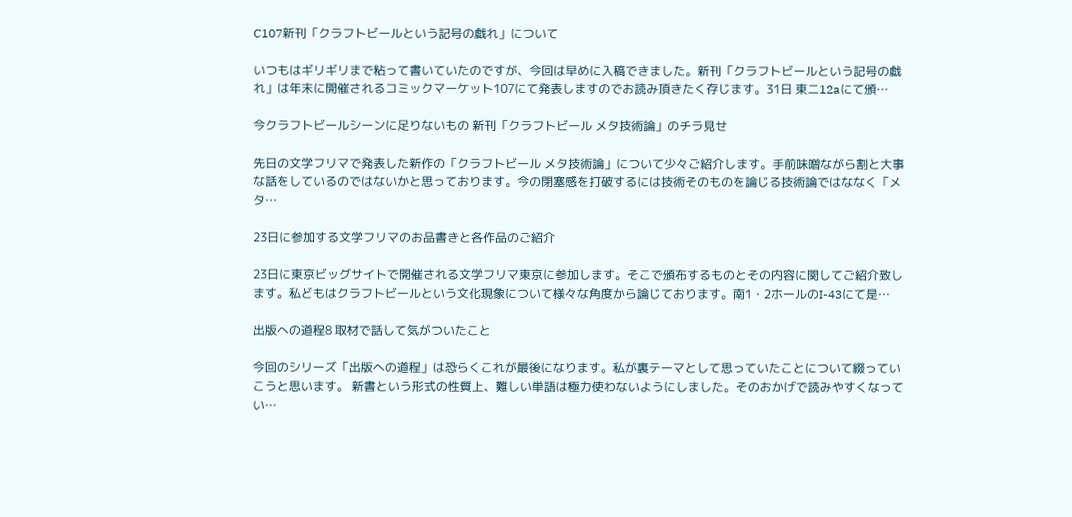C107新刊「クラフトビールという記号の戯れ」について

いつもはギリギリまで粘って書いていたのですが、今回は早めに入稿できました。新刊「クラフトビールという記号の戯れ」は年末に開催されるコミックマーケット107にて発表しますのでお読み頂きたく存じます。31日 東ニ12aにて頒…

今クラフトビールシーンに足りないもの 新刊「クラフトビール メタ技術論」のチラ見せ

先日の文学フリマで発表した新作の「クラフトビール メタ技術論」について少々ご紹介します。手前味噌ながら割と大事な話をしているのではないかと思っております。今の閉塞感を打破するには技術そのものを論じる技術論ではななく「メタ…

23日に参加する文学フリマのお品書きと各作品のご紹介

23日に東京ビッグサイトで開催される文学フリマ東京に参加します。そこで頒布するものとその内容に関してご紹介致します。私どもはクラフトビールという文化現象について様々な角度から論じております。南1・2ホールのI-43にて是…

出版への道程8 取材で話して気がついたこと

今回のシリーズ「出版への道程」は恐らくこれが最後になります。私が裏テーマとして思っていたことについて綴っていこうと思います。 新書という形式の性質上、難しい単語は極力使わないようにしました。そのおかげで読みやすくなってい…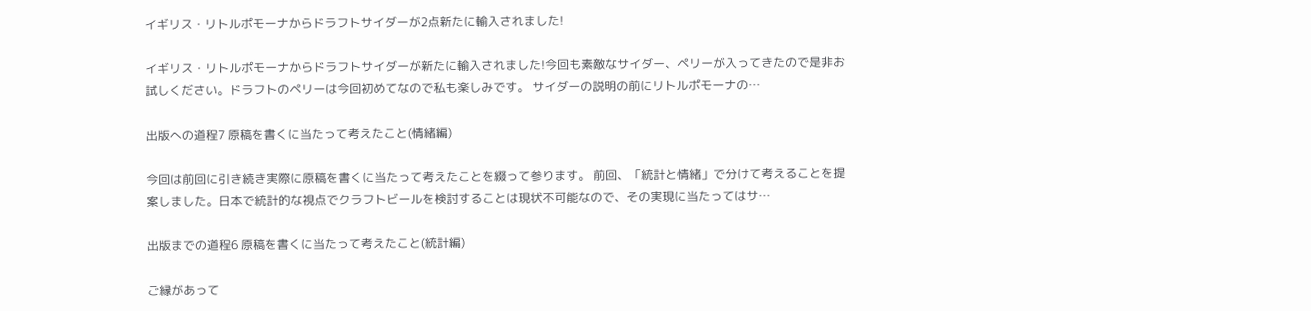イギリス・リトルポモーナからドラフトサイダーが2点新たに輸入されました!

イギリス・リトルポモーナからドラフトサイダーが新たに輸入されました!今回も素敵なサイダー、ペリーが入ってきたので是非お試しください。ドラフトのペリーは今回初めてなので私も楽しみです。 サイダーの説明の前にリトルポモーナの…

出版への道程7 原稿を書くに当たって考えたこと(情緒編)

今回は前回に引き続き実際に原稿を書くに当たって考えたことを綴って参ります。 前回、「統計と情緒」で分けて考えることを提案しました。日本で統計的な視点でクラフトビールを検討することは現状不可能なので、その実現に当たってはサ…

出版までの道程6 原稿を書くに当たって考えたこと(統計編)

ご縁があって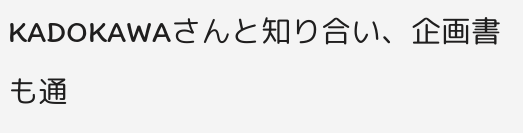KADOKAWAさんと知り合い、企画書も通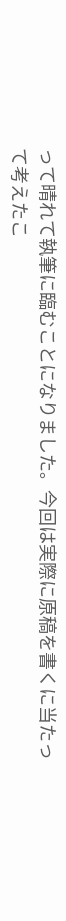って晴れて執筆に臨むことになりました。今回は実際に原稿を書くに当たって考えたこ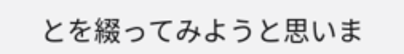とを綴ってみようと思いま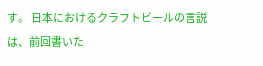す。 日本におけるクラフトビールの言説は、前回書いた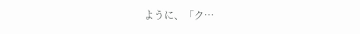ように、「ク…